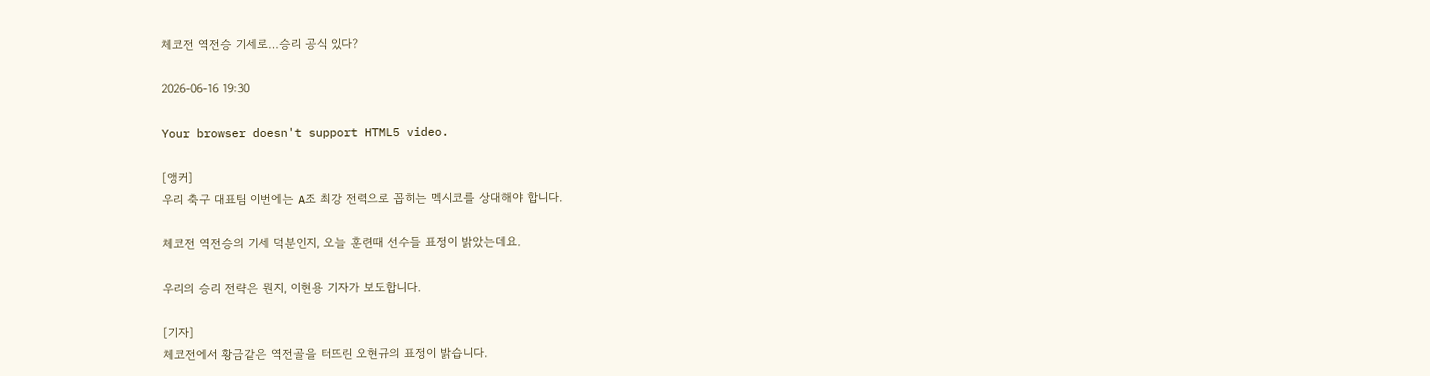체코전 역전승 기세로…승리 공식 있다?

2026-06-16 19:30

Your browser doesn't support HTML5 video.

[앵커]
우리 축구 대표팀 이번에는 A조 최강 전력으로 꼽히는 멕시코를 상대해야 합니다.

체코전 역전승의 기세 덕분인지, 오늘 훈련때 선수들 표정이 밝았는데요.

우리의 승리 전략은 뭔지, 이현용 기자가 보도합니다.

[기자]
체코전에서 황금같은 역전골을 터뜨린 오현규의 표정이 밝습니다.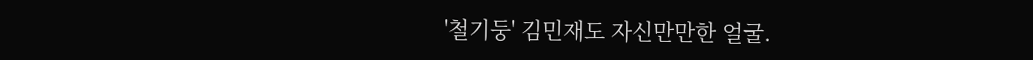'철기둥' 김민재도 자신만만한 얼굴.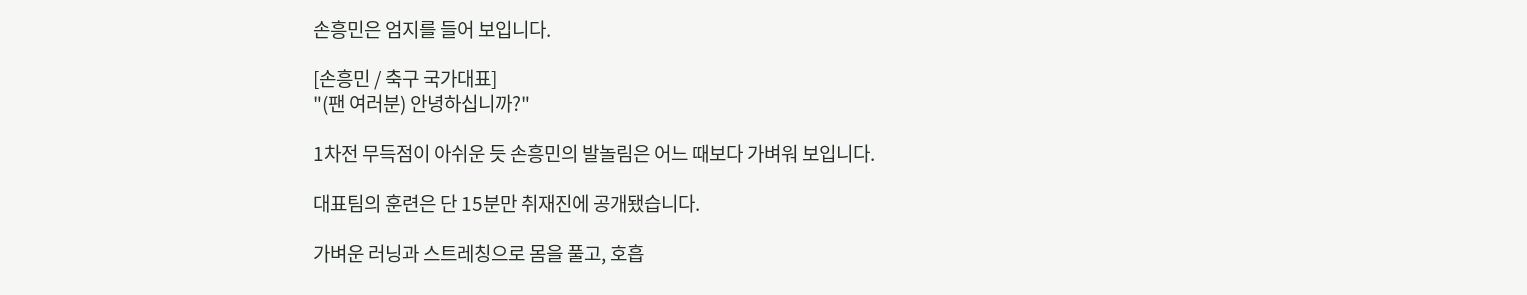손흥민은 엄지를 들어 보입니다.

[손흥민 / 축구 국가대표]
"(팬 여러분) 안녕하십니까?"

1차전 무득점이 아쉬운 듯 손흥민의 발놀림은 어느 때보다 가벼워 보입니다.

대표팀의 훈련은 단 15분만 취재진에 공개됐습니다.

가벼운 러닝과 스트레칭으로 몸을 풀고, 호흡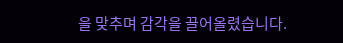을 맞추며 감각을 끌어올렸습니다.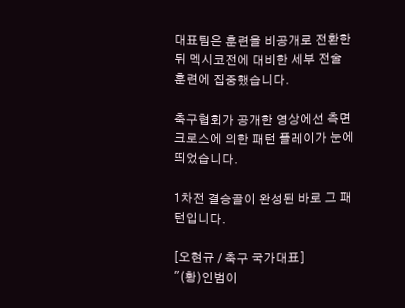대표팀은 훈련을 비공개로 전환한 뒤 멕시코전에 대비한 세부 전술 훈련에 집중했습니다.

축구협회가 공개한 영상에선 측면 크로스에 의한 패턴 플레이가 눈에 띄었습니다.

1차전 결승골이 완성된 바로 그 패턴입니다.

[오현규 / 축구 국가대표]
"(황)인범이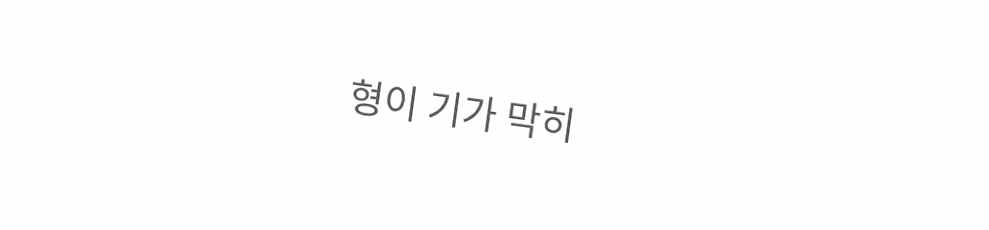형이 기가 막히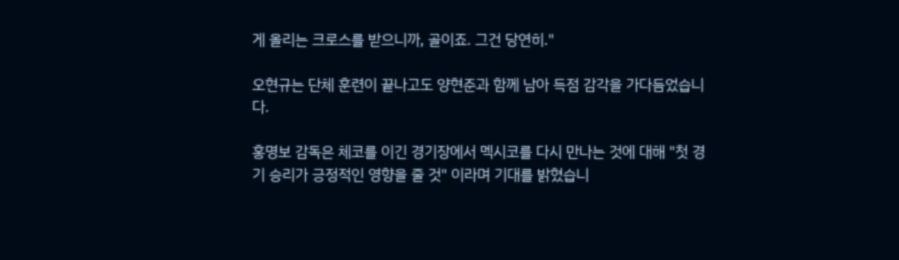게 올리는 크로스를 받으니까, 골이죠. 그건 당연히."

오현규는 단체 훈련이 끝나고도 양현준과 함께 남아 득점 감각을 가다듬었습니다.

홍명보 감독은 체코를 이긴 경기장에서 멕시코를 다시 만나는 것에 대해 "첫 경기 승리가 긍정적인 영향을 줄 것" 이라며 기대를 밝혔습니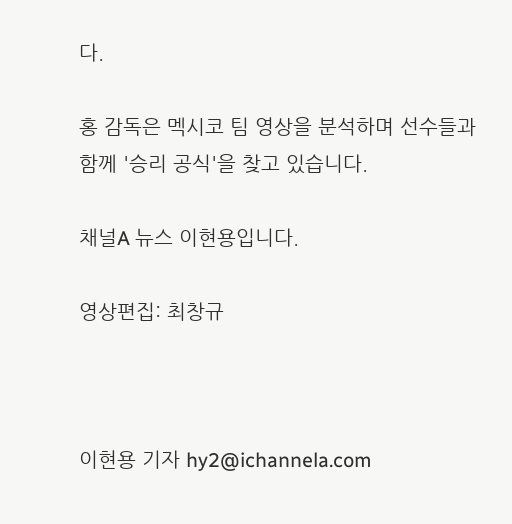다.

홍 감독은 멕시코 팀 영상을 분석하며 선수들과 함께 '승리 공식'을 찾고 있습니다.

채널A 뉴스 이현용입니다.

영상편집: 최창규



이현용 기자 hy2@ichannela.com